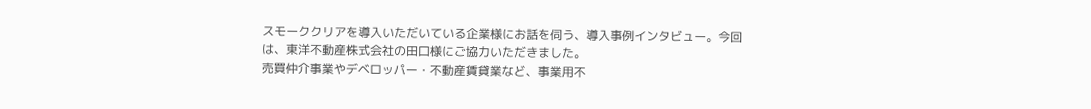スモーククリアを導入いただいている企業様にお話を伺う、導入事例インタビュー。今回は、東洋不動産株式会社の田口様にご協力いただきました。
売買仲介事業やデベロッパー・不動産賃貸業など、事業用不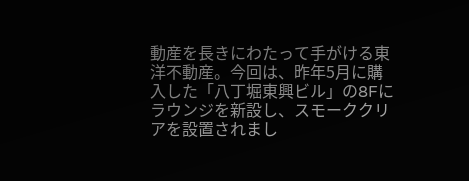動産を長きにわたって手がける東洋不動産。今回は、昨年5月に購入した「八丁堀東興ビル」の8Fにラウンジを新設し、スモーククリアを設置されまし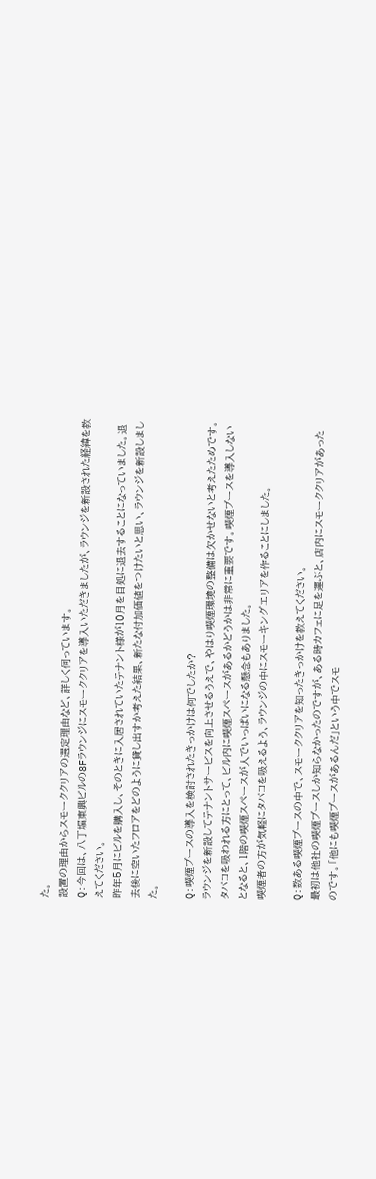た。
設置の理由からスモーククリアの選定理由など、詳しく伺っています。
Q:今回は、八丁堀東興ビルの8Fラウンジにスモーククリアを導入いただきましたが、ラウンジを新設された経緯を教えてください。
昨年5月にビルを購入し、そのときに入居されていたテナント様が10月を目処に退去することになっていました。退去後に空いたフロアをどのように貸し出すか考えた結果、新たな付加価値をつけたいと思い、ラウンジを新設しました。

Q:喫煙ブースの導入を検討されたきっかけは何でしたか?
ラウンジを新設してテナントサービスを向上させるうえで、やはり喫煙環境の整備は欠かせないと考えたためです。
タバコを吸われる方にとって、ビル内に喫煙スペースがあるかどうかは非常に重要です。喫煙ブースを導入しないとなると、1階の喫煙スペースが人でいっぱいになる懸念もありました。
喫煙者の方が気軽にタバコを吸えるよう、ラウンジの中にスモーキングエリアを作ることにしました。

Q:数ある喫煙ブースの中で、スモーククリアを知ったきっかけを教えてください。
最初は他社の喫煙ブースしか知らなかったのですが、ある時カフェに足を運ぶと、店内にスモーククリアがあったのです。「他にも喫煙ブースがあるんだ」という中でスモ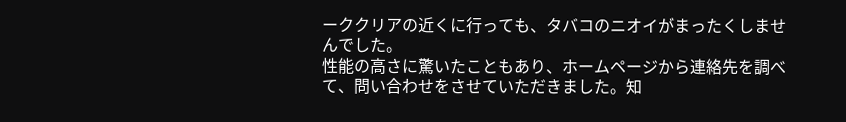ーククリアの近くに行っても、タバコのニオイがまったくしませんでした。
性能の高さに驚いたこともあり、ホームページから連絡先を調べて、問い合わせをさせていただきました。知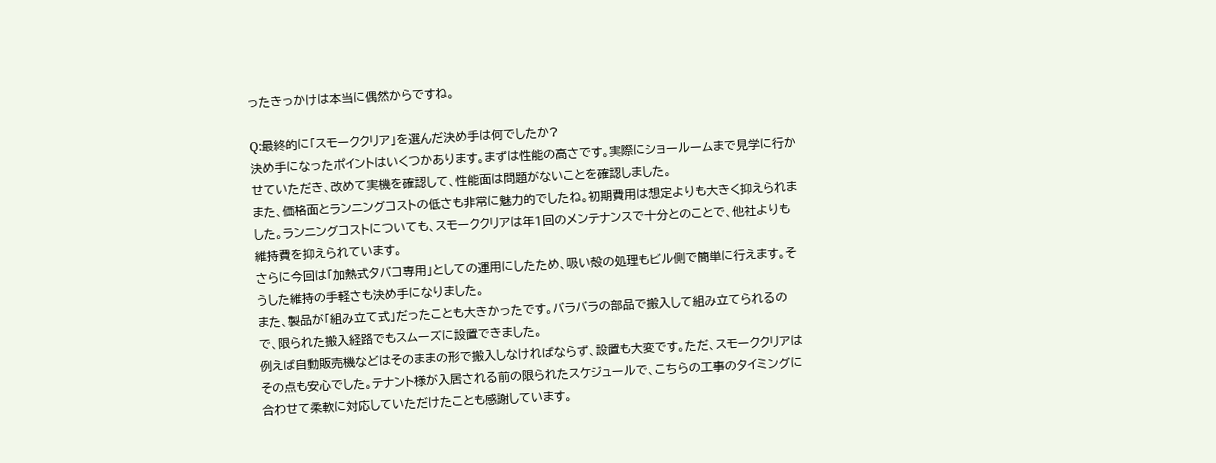ったきっかけは本当に偶然からですね。

Q:最終的に「スモーククリア」を選んだ決め手は何でしたか?
決め手になったポイントはいくつかあります。まずは性能の高さです。実際にショールームまで見学に行かせていただき、改めて実機を確認して、性能面は問題がないことを確認しました。
また、価格面とランニングコストの低さも非常に魅力的でしたね。初期費用は想定よりも大きく抑えられました。ランニングコストについても、スモーククリアは年1回のメンテナンスで十分とのことで、他社よりも維持費を抑えられています。
さらに今回は「加熱式タバコ専用」としての運用にしたため、吸い殻の処理もビル側で簡単に行えます。そうした維持の手軽さも決め手になりました。
また、製品が「組み立て式」だったことも大きかったです。バラバラの部品で搬入して組み立てられるので、限られた搬入経路でもスムーズに設置できました。
例えば自動販売機などはそのままの形で搬入しなければならず、設置も大変です。ただ、スモーククリアはその点も安心でした。テナント様が入居される前の限られたスケジュールで、こちらの工事のタイミングに合わせて柔軟に対応していただけたことも感謝しています。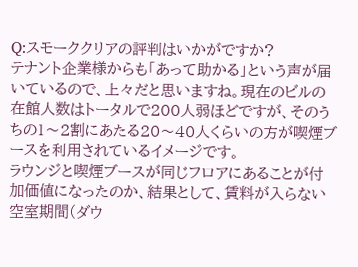Q:スモーククリアの評判はいかがですか?
テナント企業様からも「あって助かる」という声が届いているので、上々だと思いますね。現在のビルの在館人数はトータルで200人弱ほどですが、そのうちの1〜2割にあたる20〜40人くらいの方が喫煙ブースを利用されているイメージです。
ラウンジと喫煙ブースが同じフロアにあることが付加価値になったのか、結果として、賃料が入らない空室期間(ダウ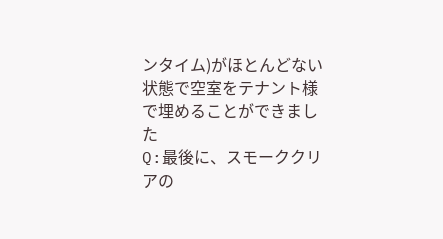ンタイム)がほとんどない状態で空室をテナント様で埋めることができました
Q:最後に、スモーククリアの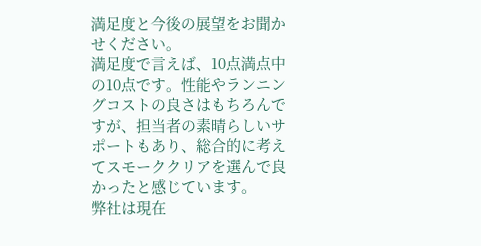満足度と今後の展望をお聞かせください。
満足度で言えば、10点満点中の10点です。性能やランニングコストの良さはもちろんですが、担当者の素晴らしいサポートもあり、総合的に考えてスモーククリアを選んで良かったと感じています。
弊社は現在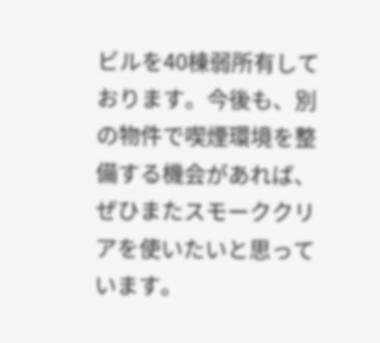ビルを40棟弱所有しております。今後も、別の物件で喫煙環境を整備する機会があれば、ぜひまたスモーククリアを使いたいと思っています。